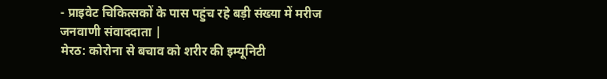- प्राइवेट चिकित्सकों के पास पहुंच रहे बड़ी संख्या में मरीज
जनवाणी संवाददाता |
मेरठ: कोरोना से बचाव को शरीर की इम्यूनिटी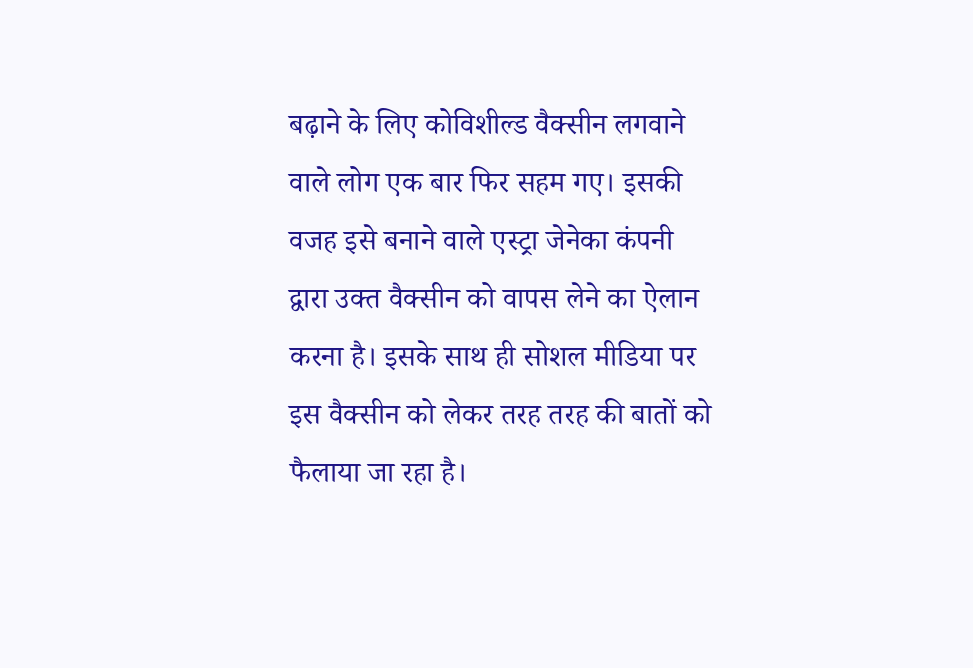बढ़ाने के लिए कोविशील्ड वैक्सीन लगवाने वाले लोग एक बार फिर सहम गए। इसकी वजह इसे बनाने वाले एस्ट्रा जेनेका कंपनी द्वारा उक्त वैक्सीन को वापस लेने का ऐलान करना है। इसके साथ ही सोशल मीडिया पर इस वैक्सीन को लेकर तरह तरह की बातों को फैलाया जा रहा है।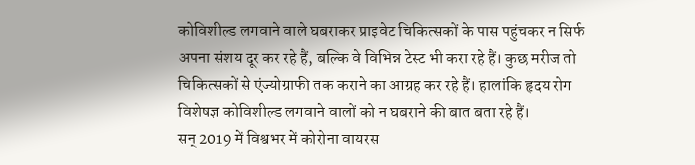कोविशील्ड लगवाने वाले घबराकर प्राइवेट चिकित्सकों के पास पहुंचकर न सिर्फ अपना संशय दूर कर रहे हैं, बल्कि वे विभिन्न टेस्ट भी करा रहे हैं। कुछ मरीज तो चिकित्सकों से एंज्योग्राफी तक कराने का आग्रह कर रहे हैं। हालांकि हृदय रोग विशेषज्ञ कोविशील्ड लगवाने वालों को न घबराने की बात बता रहे हैं।
सन् 2019 में विश्वभर में कोरोना वायरस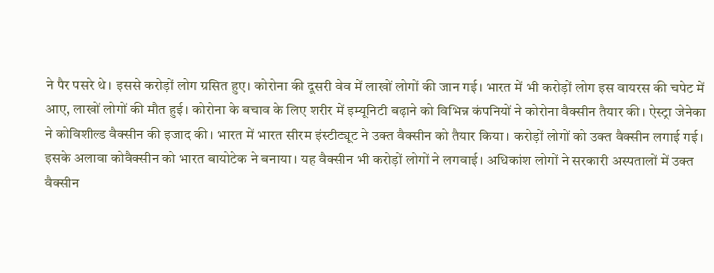ने पैर पसरे थे। इससे करोड़ों लोग ग्रसित हुए। कोरोना की दूसरी वेव में लाखों लोगों की जान गई। भारत में भी करोड़ों लोग इस वायरस की चपेट में आए, लाखों लोगों की मौत हुई। कोरोना के बचाव के लिए शरीर में इम्यूनिटी बढ़ाने को विभिन्न कंपनियों ने कोरोना वैक्सीन तैयार की। ऐस्ट्रा जेनेका ने कोविशील्ड वैक्सीन की इजाद की। भारत में भारत सीरम इंस्टीट्यूट ने उक्त वैक्सीन को तैयार किया। करोड़ों लोगों को उक्त वैक्सीन लगाई गई।
इसके अलावा कोवैक्सीन को भारत बायोटेक ने बनाया। यह वैक्सीन भी करोड़ों लोगों ने लगवाई। अधिकांश लोगों ने सरकारी अस्पतालों में उक्त वैक्सीन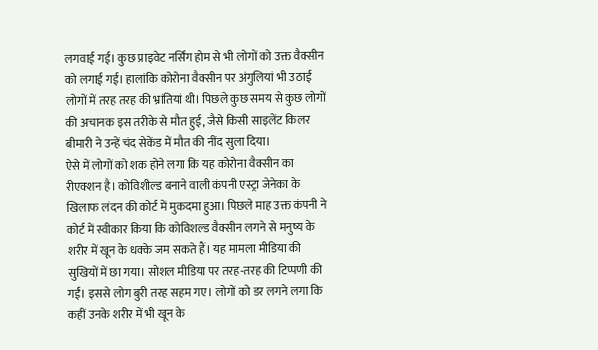लगवाई गई। कुछ प्राइवेट नर्सिंग होम से भी लोगों को उक्त वैक्सीन को लगाई गई। हालांकि कोरोना वैक्सीन पर अंगुलियां भी उठाई लोगों में तरह तरह की भ्रांतियां थी। पिछले कुछ समय से कुछ लोगों की अचानक इस तरीके से मौत हुई, जैसे किसी साइलेंट किलर बीमारी ने उन्हें चंद सेकेंड में मौत की नींद सुला दिया।
ऐसे में लोगों को शक होने लगा कि यह कोरोना वैक्सीन का रीएक्शन है। कोविशील्ड बनाने वाली कंपनी एस्ट्रा जेनेका के खिलाफ लंदन की कोर्ट में मुकदमा हुआ। पिछले माह उक्त कंपनी ने कोर्ट में स्वीकार किया कि कोविशल्ड वैक्सीन लगने से मनुष्य के शरीर में खून के धक्के जम सकते हैं। यह मामला मीडिया की सुखियों में छा गया। सोशल मीडिया पर तरह-तरह की टिप्पणी की गईं। इससे लोग बुरी तरह सहम गए। लोगों को डर लगने लगा कि कहीं उनके शरीर में भी खून के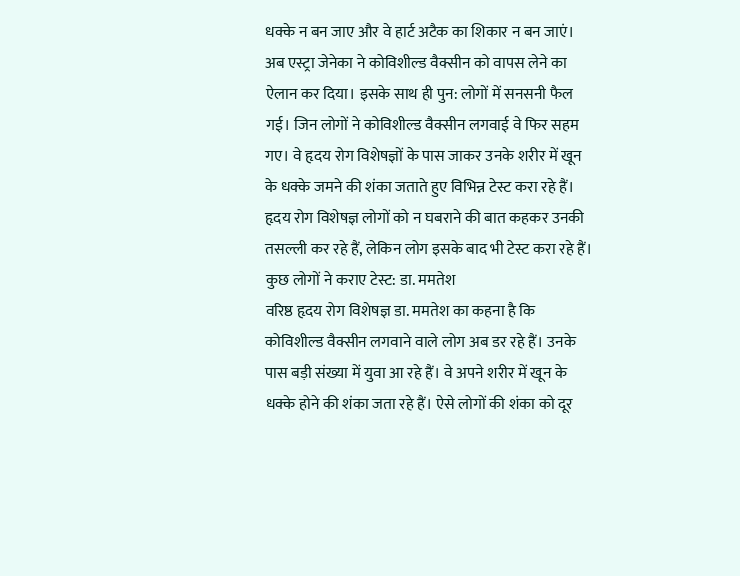धक्के न बन जाए और वे हार्ट अटैक का शिकार न बन जाएं।
अब एस्ट्रा जेनेका ने कोविशील्ड वैक्सीन को वापस लेने का ऐलान कर दिया। इसके साथ ही पुन: लोगों में सनसनी फैल गई। जिन लोगों ने कोविशील्ड वैक्सीन लगवाई वे फिर सहम गए। वे हृदय रोग विशेषज्ञों के पास जाकर उनके शरीर में खून के धक्के जमने की शंका जताते हुए विभिन्न टेस्ट करा रहे हैं। हृदय रोग विशेषज्ञ लोगों को न घबराने की बात कहकर उनकी तसल्ली कर रहे हैं, लेकिन लोग इसके बाद भी टेस्ट करा रहे हैं।
कुछ लोगों ने कराए टेस्ट: डा. ममतेश
वरिष्ठ हृदय रोग विशेषज्ञ डा. ममतेश का कहना है कि कोविशील्ड वैक्सीन लगवाने वाले लोग अब डर रहे हैं। उनके पास बड़ी संख्या में युवा आ रहे हैं। वे अपने शरीर में खून के धक्के होने की शंका जता रहे हैं। ऐसे लोगों की शंका को दूर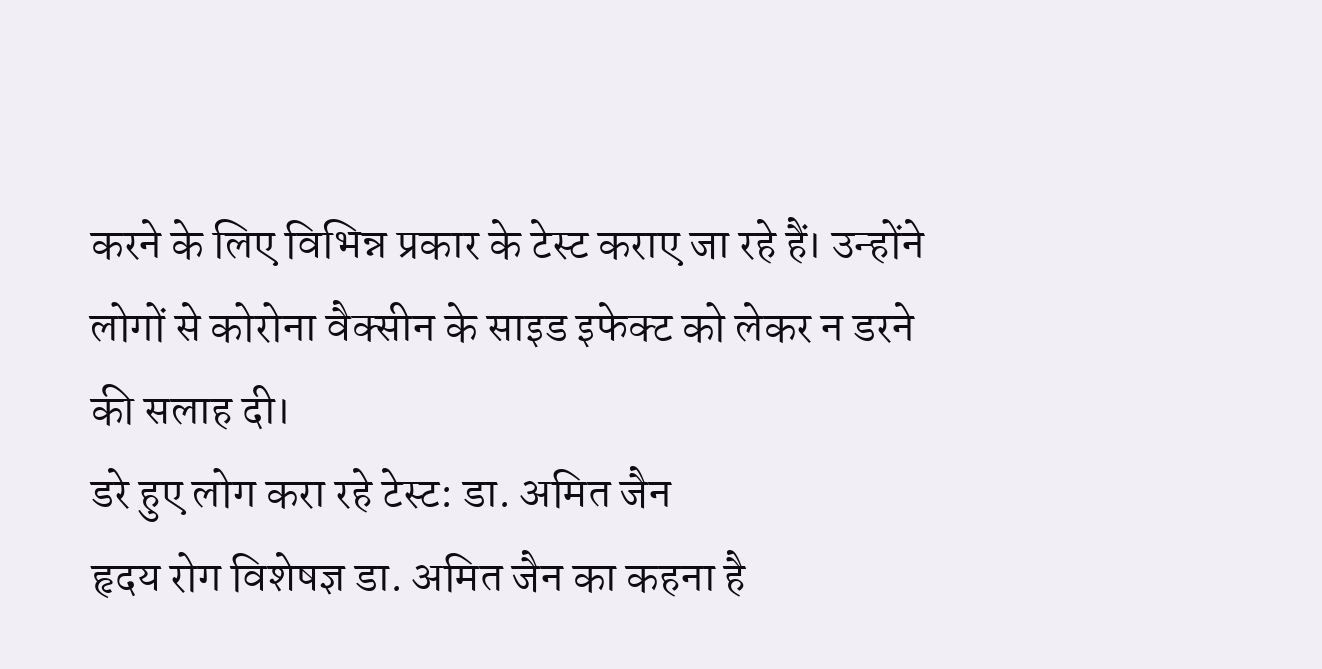करने के लिए विभिन्न प्रकार के टेस्ट कराए जा रहे हैं। उन्होंने लोगों से कोरोना वैक्सीन के साइड इफेक्ट को लेकर न डरने की सलाह दी।
डरे हुए लोग करा रहे टेस्ट: डा. अमित जैन
हृदय रोग विशेषज्ञ डा. अमित जैन का कहना है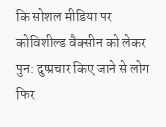कि सोशल मीडिया पर कोविशील्ड वैक्सीन को लेकर पुन: दुष्प्रचार किए जाने से लोग फिर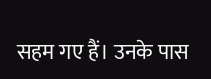सहम गए हैं। उनके पास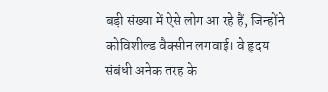बड़ी संख्या में ऐसे लोग आ रहे हैं, जिन्होंने कोविशील्ड वैक्सीन लगवाई। वे हृदय संबंधी अनेक तरह के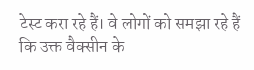टेस्ट करा रहे हैं। वे लोगों को समझा रहे हैं कि उक्त वैक्सीन के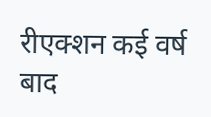रीएक्शन कई वर्ष बाद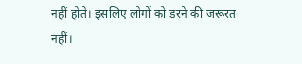नहीं होते। इसलिए लोगों को डरने की जरूरत नहीं।